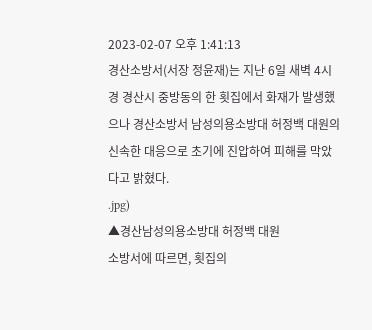2023-02-07 오후 1:41:13
경산소방서(서장 정윤재)는 지난 6일 새벽 4시경 경산시 중방동의 한 횟집에서 화재가 발생했으나 경산소방서 남성의용소방대 허정백 대원의 신속한 대응으로 초기에 진압하여 피해를 막았다고 밝혔다.
.jpg)
▲경산남성의용소방대 허정백 대원
소방서에 따르면, 횟집의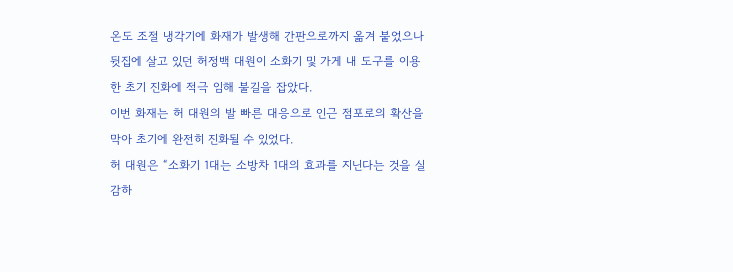온도 조절 냉각기에 화재가 발생해 간판으로까지 옮겨 붙었으나 뒷집에 살고 있던 허정백 대원이 소화기 및 가게 내 도구를 이용한 초기 진화에 적극 임해 불길을 잡았다.
이번 화재는 허 대원의 발 빠른 대응으로 인근 점포로의 확산을 막아 초기에 완전히 진화될 수 있었다.
허 대원은 “소화기 1대는 소방차 1대의 효과를 지닌다는 것을 실감하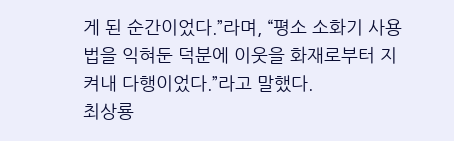게 된 순간이었다.”라며, “평소 소화기 사용법을 익혀둔 덕분에 이웃을 화재로부터 지켜내 다행이었다.”라고 말했다.
최상룡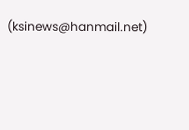(ksinews@hanmail.net)